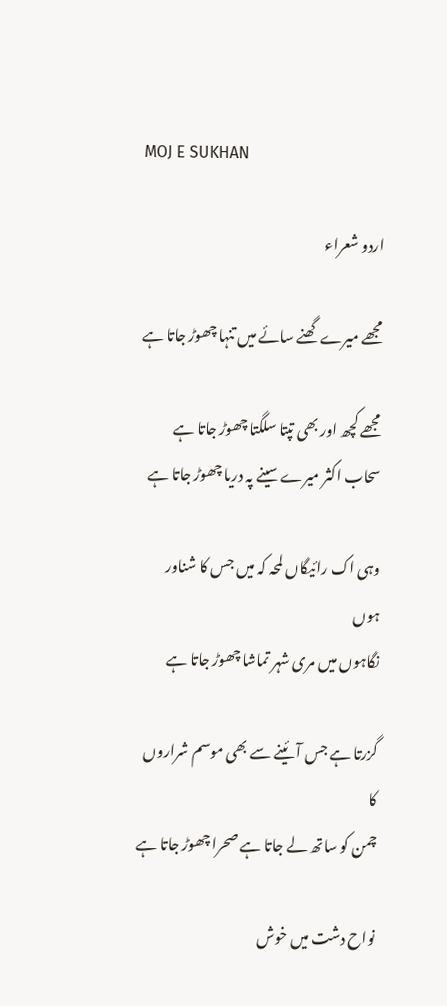MOJ E SUKHAN

اردو شعراء

مجھے میرے گھنے سائے میں تنہا چھوڑ جاتا ہے

مجھے کچھ اور بھی تپتا سلگتا چھوڑ جاتا ہے
سحاب اکثر میرے سینے پہ دریا چھوڑ جاتا ہے

وہی اک رائیگاں لمحہ کہ میں جس کا شناور ہوں
نگاہوں میں مری شہر تماشا چھوڑ جاتا ہے

گزرتا ہے جس آئینے سے بھی موسم شراروں کا
چمن کو ساتھ لے جاتا ہے صحرا چھوڑ جاتا ہے

نواح دشت میں خوش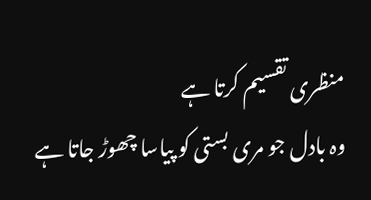منظری تقسیم کرتا ہے
وہ بادل جو مری بستی کو پیاسا چھوڑ جاتا ہے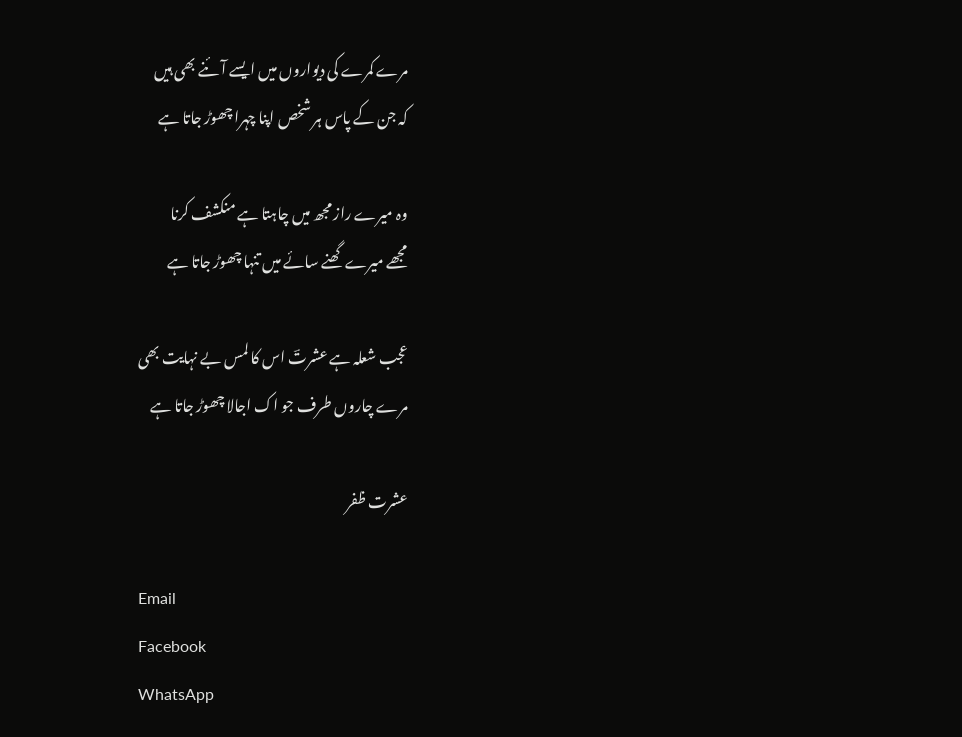مرے کمرے کی دیواروں میں ایسے آئنے بھی ہیں
کہ جن کے پاس ہر شخص اپنا چہرا چھوڑ جاتا ہے

وہ میرے راز مجھ میں چاہتا ہے منکشف کرنا
مجھے میرے گھنے سائے میں تنہا چھوڑ جاتا ہے

عجب شعلہ ہے عشرتؔ اس کا لمس بے نہایت بھی
مرے چاروں طرف جو اک اجالا چھوڑ جاتا ہے

عشرت ظفر

Email
Facebook
WhatsApp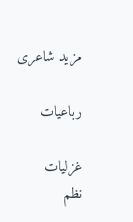مزید شاعری

رباعیات

غزلیات
نظم